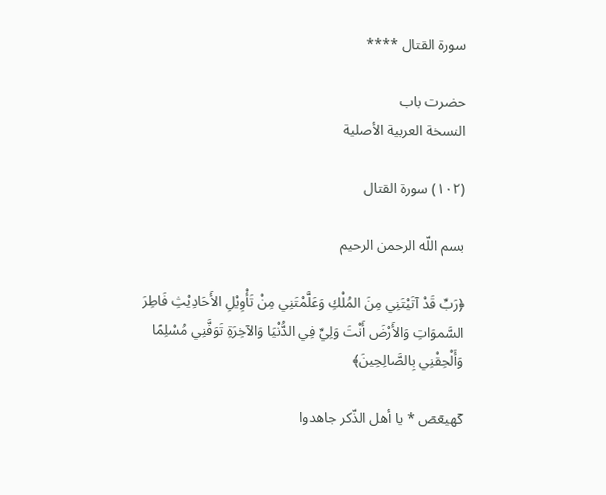سورة القتال ****

حضرت باب
النسخة العربية الأصلية

(١٠٢) سورة القتال

بسم اللّه الرحمن الرحيم

﴿رَبِّ قَدْ آتَيْتَنِي مِنَ المُلْكِ وَعَلَّمْتَنِي مِنْ تَأْوِيْلِ الأَحَادِيْثِ فَاطِرَ السَّموَاتِ وَالأَرْضَ أَنْتَ وَلِيِّ فِي الدُّنْيَا وَالآخِرَةِ تَوَفَّنِي مُسْلِمًا وَأَلْحِقْنِي بِالصَّالِحِينَ﴾

كٓهيعٓصٓ * يا أهل الذّكر جاهدوا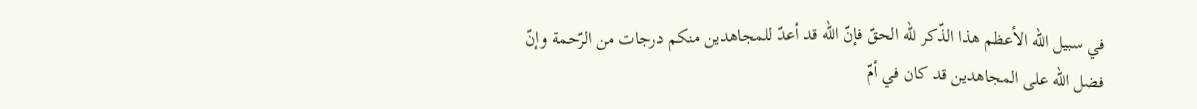في سبيل اللّه الأعظم هذا الذّكر للّه الحقّ فإنّ الله قد أعدّ للمجاهدين منكم درجات من الرّحمة وإنّ فضل اللّه على المجاهدين قد كان في أمّ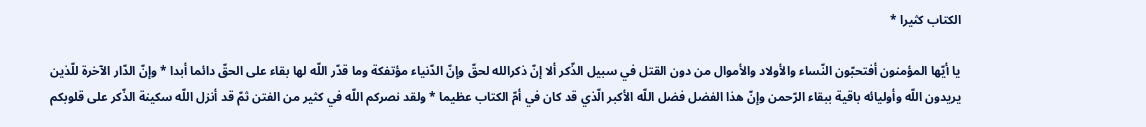الكتاب كثيرا *

يا أيّها المؤمنون أفتحبّون النّساء والأولاد والأموال من دون القتل في سبيل الذّكر ألا إنّ ذكرالله لحقّ وإنّ الدّنياء مؤتفكة وما قدّر اللّه لها بقاء على الحقّ دائما أبدا * وإنّ الدّار الآخرة للّذين يريدون اللّه وأوليائه باقية ببقاء الرّحمن وإنّ هذا الفضل فضل اللّه الأكبر الّذي قد كان في أمّ الكتاب عظيما * ولقد نصركم اللّه في كثير من الفتن ثمّ قد أنزل اللّه سكينة الذّكر على قلوبكم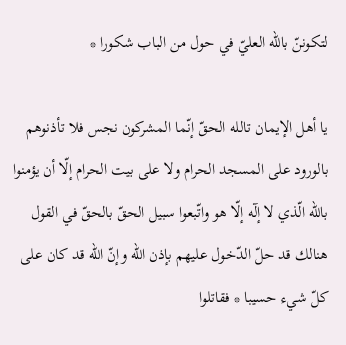لتكوننّ باللّه العليّ في حول من الباب شكورا *

يا أهل الإيمان تالله الحقّ إنّما المشركون نجس فلا تأذنوهم بالورود على المسجد الحرام ولا على بيت الحرام إلّا أن يؤمنوا باللّه الّذي لا إلٓه إلّا هو واتّبعوا سبيل الحقّ بالحقّ في القول هنالك قد حلّ الدّخول عليهم بإذن اللّه وإنّ الله قد كان على كلّ شيء حسيبا * فقاتلوا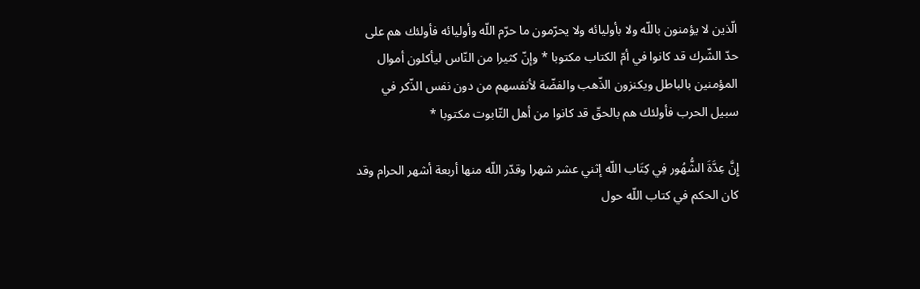الّذين لا يؤمنون باللّه ولا بأوليائه ولا يحرّمون ما حرّم اللّه وأوليائه فأولئك هم على حدّ الشّرك قد كانوا في أمّ الكتاب مكتوبا * وإنّ كثيرا من النّاس ليأكلون أموال المؤمنين بالباطل ويكنزون الذّهب والفضّة لأنفسهم من دون نفس الذّكر في سبيل الحرب فأولئك هم بالحقّ قد كانوا من أهل التّابوت مكتوبا *

إِنَّ عِدَّةَ الشُّهُور فِي كِتَاب اللّه إثني عشر شهرا وقدّر اللّه منها أربعة أشهر الحرام وقد كان الحكم في كتاب اللّه حول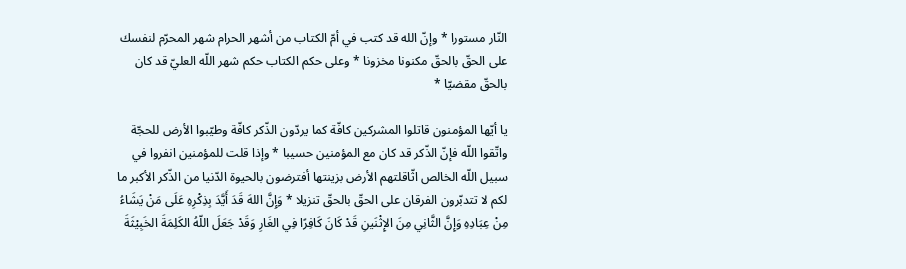النّار مستورا * وإنّ الله قد كتب في أمّ الكتاب من أشهر الحرام شهر المحرّم لنفسك على الحقّ بالحقّ مكنونا مخزونا * وعلى حكم الكتاب حكم شهر اللّه العليّ قد كان بالحقّ مقضیّا *

يا أيّها المؤمنون قاتلوا المشركين كافّة كما يردّون الذّكر كافّة وطيّبوا الأرض للحجّة واتّقوا اللّه فإنّ الذّكر قد كان مع المؤمنين حسيبا * وإذا قلت للمؤمنين انفروا في سبيل اللّه الخالص اثّاقلتهم الأرض بزينتها أفترضون بالحيوة الدّنيا من الذّكر الأكبر ما لكم لا تتدبّرون الفرقان على الحقّ بالحقّ تنزيلا * وَإِنَّ اللهَ قَدَ أَيَّدَ بِذِكْرِهِ عَلَى مَنْ يَشَاءُ مِنْ عِبَادِهِ وَإِنَّ الثَّانِي مِنَ الإِثْنَينِ قَدْ كَانَ كَافِرًا فِي الغَارِ وَقَدْ جَعَلَ اللّهُ الكَلِمَةَ الخَبِيْثَةَ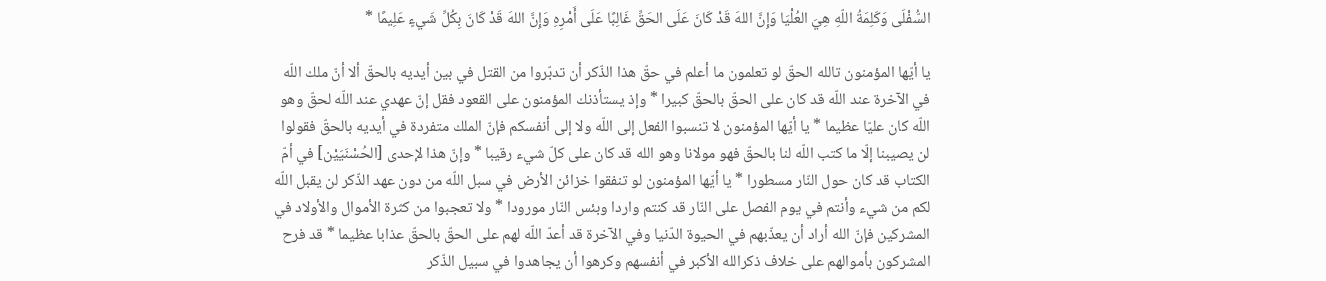السُّفْلَى وَكَلِمَةُ اللّهِ هِيَ العُلْيَا وَإِنَّ اللهَ قَدْ كَانَ عَلَى الحَقِّ غَالِبًا عَلَى أَمْرِهِ وَإِنَّ اللهَ قَدْ كَانَ بِكُلِّ شَيءٍ عَلِيمًا *

يا أيّها المؤمنون تالله الحقّ لو تعلمون ما أعلم في حقّ هذا الذّكر أن تدبّروا من القتل في بين أيديه بالحقّ ألا أنّ ملك اللّه في الآخرة عند اللّه قد كان على الحقّ بالحقّ كبيرا * وإذ يستأذنك المؤمنون على القعود فقل إنّ عهدي عند اللّه لحقّ وهو اللّه كان عليّا عظيما * يا أيّها المؤمنون لا تنسبوا الفعل إلى اللّه ولا إلى أنفسكم فإنّ الملك متفردة في أيديه بالحقّ فقولوا لن يصيبنا إلّا ما كتب اللّه لنا بالحقّ فهو مولانا وهو الله قد كان على كلّ شيء رقيبا * وإنّ هذا لإحدى [الحُسْنَيَيْن] في أمّ الكتاب قد كان حول النّار مسطورا * يا أيّها المؤمنون لو تنفقوا خزائن الأرض في سبل اللّه من دون عهد الذّكر لن يقبل اللّه لكم من شيء وأنتم في يوم الفصل على النّار قد كنتم واردا وبئس النّار مورودا * ولا تعجبوا من كثرة الأموال والأولاد في المشركين فإنّ الله أراد أن يعذّبهم في الحيوة الدّنيا وفي الآخرة قد أعدّ اللّه لهم على الحقّ بالحقّ عذابا عظيما * قد فرح المشركون بأموالهم على خلاف ذكرالله الأكبر في أنفسهم وكرهوا أن يجاهدوا في سبيل الذّكر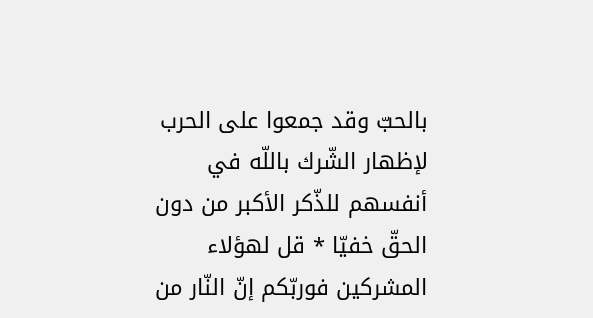بالحبّ وقد جمعوا على الحرب لإظهار الشّرك باللّه في أنفسهم للذّكر الأكبر من دون الحقّ خفيّا * قل لهؤلاء المشركين فوربّكم إنّ النّار من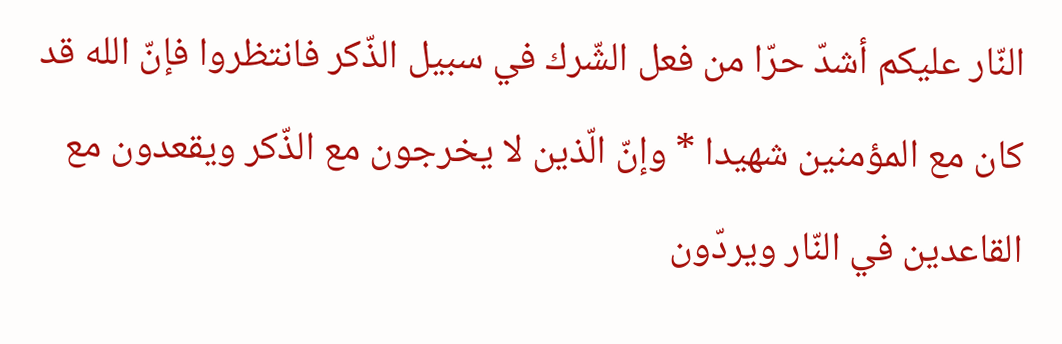النّار عليكم أشدّ حرّا من فعل الشّرك في سبيل الذّكر فانتظروا فإنّ الله قد كان مع المؤمنين شهيدا * وإنّ الّذين لا يخرجون مع الذّكر ويقعدون مع القاعدين في النّار ويردّون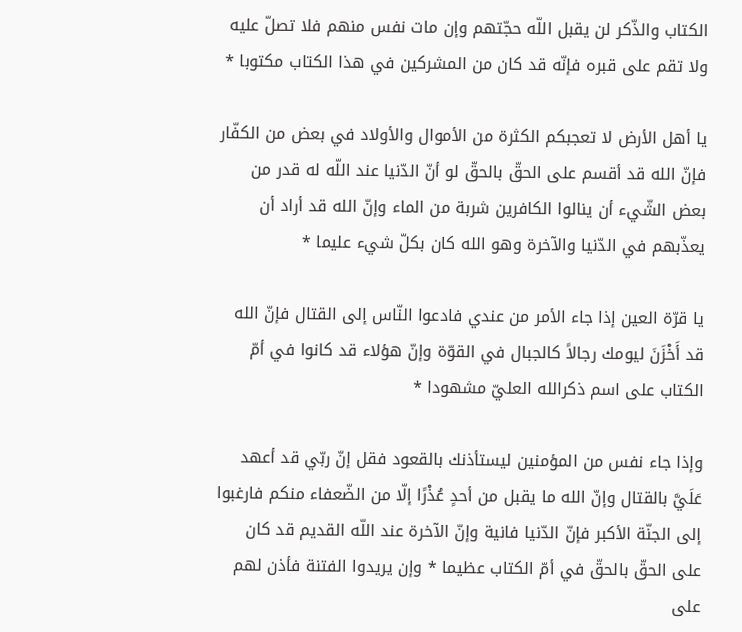الكتاب والذّكر لن يقبل اللّه حجّتهم وإن مات نفس منهم فلا تصلّ عليه ولا تقم على قبره فإنّه قد كان من المشركين في هذا الكتاب مكتوبا *

يا أهل الأرض لا تعجبكم الكثرة من الأموال والأولاد في بعض من الكفّار فإنّ الله قد أقسم على الحقّ بالحقّ لو أنّ الدّنيا عند اللّه له قدر من بعض الشّيء أن ينالوا الكافرين شربة من الماء وإنّ الله قد أراد أن يعذّبهم في الدّنيا والآخرة وهو الله كان بكلّ شيء عليما *

يا قرّة العين إذا جاء الأمر من عندي فادعوا النّاس إلى القتال فإنّ الله قد أَخْزَنَ ليومك رجالاً كالجبال في القوّة وإنّ هؤلاء قد كانوا في أمّ الكتاب على اسم ذكرالله العليّ مشهودا *

وإذا جاء نفس من المؤمنين ليستأذنك بالقعود فقل إنّ ربّي قد أعهد عَلَيَّ بالقتال وإنّ الله ما يقبل من أحدٍ عُذْرًا إلّا من الضّعفاء منكم فارغبوا إلى الجنّة الأكبر فإنّ الدّنيا فانية وإنّ الآخرة عند اللّه القديم قد كان على الحقّ بالحقّ في أمّ الكتاب عظيما * وإن يريدوا الفتنة فأذن لهم على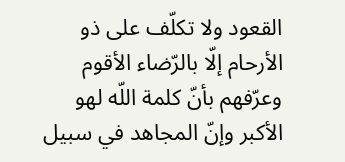القعود ولا تكلّف على ذو الأرحام إلّا بالرّضاء الأقوم وعرّفهم بأنّ كلمة اللّه لهو الأكبر وإنّ المجاهد في سبيل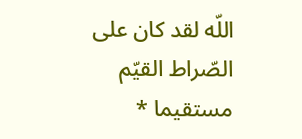اللّه لقد كان على الصّراط القيّم مستقيما *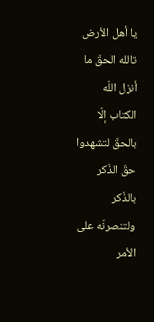يا أهل الأرض تالله الحقّ ما أنزل اللّه الكتاب إلّا بالحقّ لتشهدوا حقّ الذّكر بالذّكر ولتنصرنّه على الأمر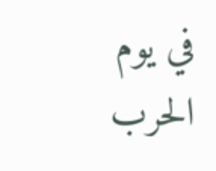في يوم الحرب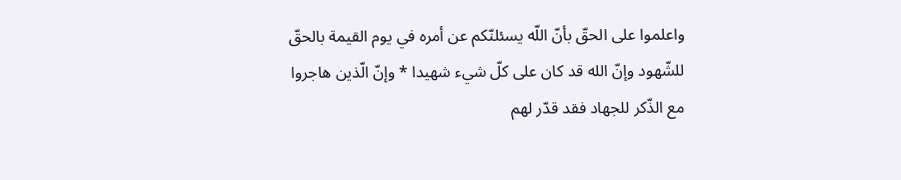واعلموا على الحقّ بأنّ اللّه يسئلنّكم عن أمره في يوم القيمة بالحقّ للشّهود وإنّ الله قد كان على كلّ شيء شهيدا * وإنّ الّذين هاجروا مع الذّكر للجهاد فقد قدّر لهم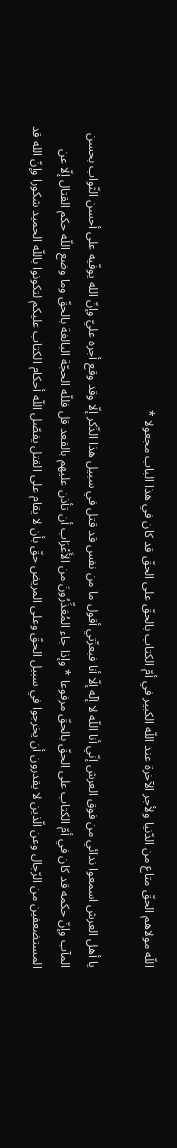اللّه مولاهم الحقّ متاع من الدّنيا ولأجر الآخرة عند اللّه الكبير في أمّ الكتاب بالحقّ على الحقّ قد كان في هذا الباب مجعولا *

يا أهل العرش اسمعوا ندائي من فوق العرش إنّي أنا اللّه لا إلٓه إلّا أنا فبعزّتي أقول ما من نفس قد قتل في سبيل هذا الذّكر إلّا وقد وقع أجره عليّ وإنّ الله يوفّيه على أحسن الثّواب بحسن المآب وإنّ حكمه قد كان في أمّ الكتاب على الحقّ بالحقّ مرفوعا * وإذا جاء المُعَذِّرُونَ من الأَعْرَاب أن تأذن عليهم بالقعد قل فللّه الحجّة البالغة بالحقّ وما وضع اللّه حكم القتال إلّا عن المستضعفين من الرّجال وعن الّذين لا يقدرون أن يخرجوا في سبيل الحقّ وعلى المريض حقّ بأن لا يقام على القتل يفصّل اللّه أحكام الكتاب عليكم لتكونوا باللّه الحميد شكورا وإنّ الله قد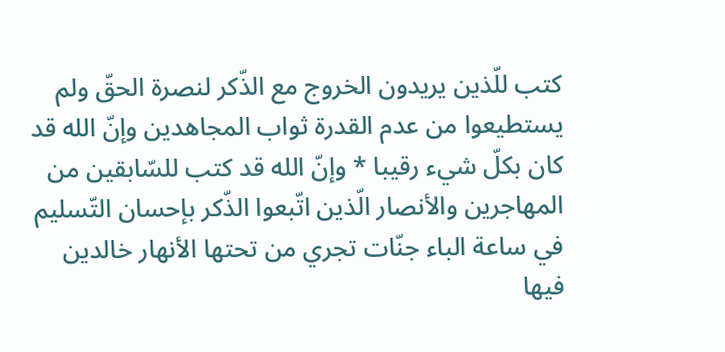كتب للّذين يريدون الخروج مع الذّكر لنصرة الحقّ ولم يستطيعوا من عدم القدرة ثواب المجاهدين وإنّ الله قد كان بكلّ شيء رقيبا * وإنّ الله قد كتب للسّابقين من المهاجرين والأنصار الّذين اتّبعوا الذّكر بإحسان التّسليم في ساعة الباء جنّات تجري من تحتها الأنهار خالدين فيها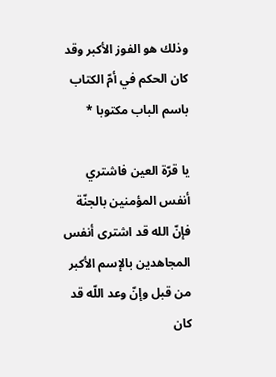وذلك هو الفوز الأكبر وقد كان الحكم في أمّ الكتاب باسم الباب مكتوبا *

يا قرّة العين فاشتري أنفس المؤمنين بالجنّة فإنّ الله قد اشترى أنفس المجاهدين بالإسم الأكبر من قبل وإنّ وعد اللّه قد كان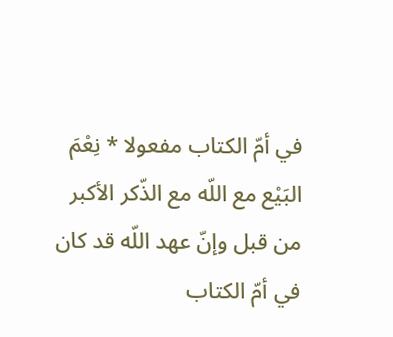في أمّ الكتاب مفعولا * نِعْمَ البَيْع مع اللّه مع الذّكر الأكبر من قبل وإنّ عهد اللّه قد كان في أمّ الكتاب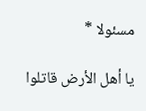مسئولا *

يا أهل الأرض قاتلوا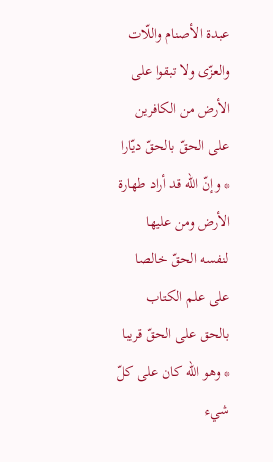عبدة الأصنام واللّات والعزّى ولا تبقوا على الأرض من الكافرين على الحقّ بالحقّ ديّارا * وإنّ الله قد أراد طهارة الأرض ومن عليها لنفسه الحقّ خالصا على علم الكتاب بالحق على الحقّ قريبا * وهو الله كان على كلّ شيء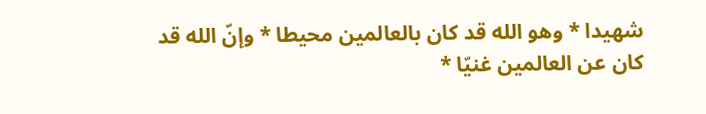شهيدا * وهو الله قد كان بالعالمين محيطا * وإنّ الله قد كان عن العالمين غنيّا *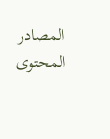المصادر
المحتوى